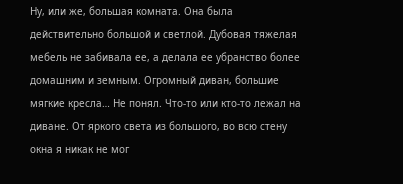Ну, или же, большая комната. Она была действительно большой и светлой. Дубовая тяжелая мебель не забивала ее, а делала ее убранство более домашним и земным. Огромный диван, большие мягкие кресла… Не понял. Что-то или кто-то лежал на диване. От яркого света из большого, во всю стену окна я никак не мог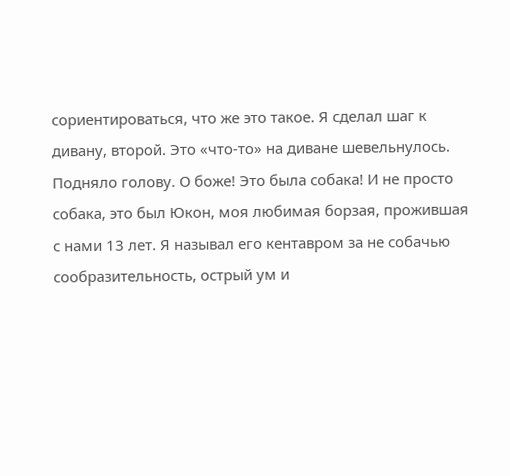сориентироваться, что же это такое. Я сделал шаг к дивану, второй. Это «что-то» на диване шевельнулось. Подняло голову. О боже! Это была собака! И не просто собака, это был Юкон, моя любимая борзая, прожившая с нами 13 лет. Я называл его кентавром за не собачью сообразительность, острый ум и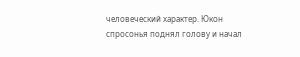человеческий характер. Юкон спросонья поднял голову и начал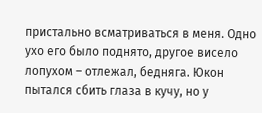пристально всматриваться в меня. Одно ухо его было поднято, другое висело лопухом – отлежал, бедняга. Юкон пытался сбить глаза в кучу, но у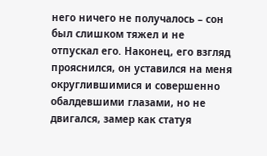него ничего не получалось – сон был слишком тяжел и не отпускал его. Наконец, его взгляд прояснился, он уставился на меня округлившимися и совершенно обалдевшими глазами, но не двигался, замер как статуя